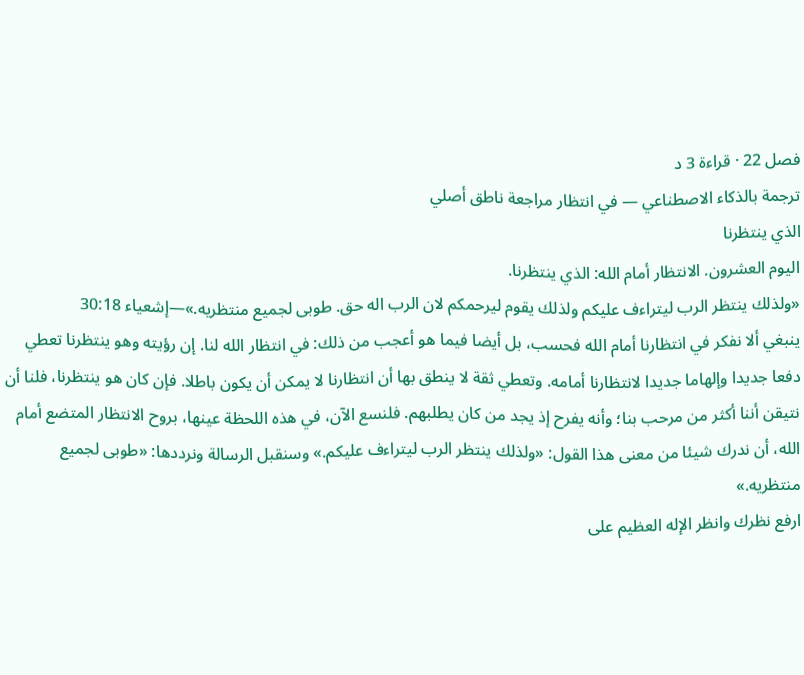فصل 22 · قراءة 3 د
ترجمة بالذكاء الاصطناعي — في انتظار مراجعة ناطق أصلي
الذي ينتظرنا
اليوم العشرون. الانتظار أمام الله: الذي ينتظرنا.
«ولذلك ينتظر الرب ليتراءف عليكم ولذلك يقوم ليرحمكم لان الرب اله حق. طوبى لجميع منتظريه.»—إشعياء 30:18
ينبغي ألا نفكر في انتظارنا أمام الله فحسب، بل أيضا فيما هو أعجب من ذلك: في انتظار الله لنا. إن رؤيته وهو ينتظرنا تعطي دفعا جديدا وإلهاما جديدا لانتظارنا أمامه. وتعطي ثقة لا ينطق بها أن انتظارنا لا يمكن أن يكون باطلا. فإن كان هو ينتظرنا، فلنا أن نتيقن أننا أكثر من مرحب بنا؛ وأنه يفرح إذ يجد من كان يطلبهم. فلنسع الآن، في هذه اللحظة عينها، بروح الانتظار المتضع أمام الله، أن ندرك شيئا من معنى هذا القول: «ولذلك ينتظر الرب ليتراءف عليكم.» وسنقبل الرسالة ونرددها: «طوبى لجميع منتظريه.»
ارفع نظرك وانظر الإله العظيم على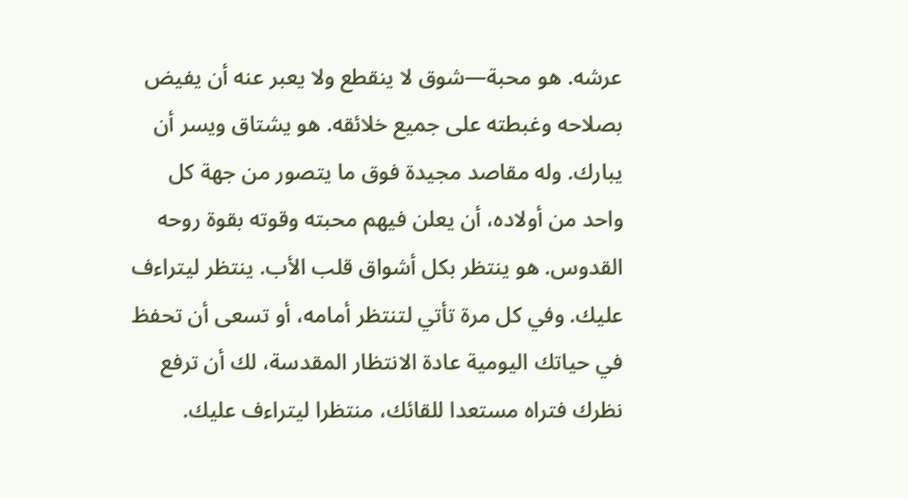عرشه. هو محبة—شوق لا ينقطع ولا يعبر عنه أن يفيض بصلاحه وغبطته على جميع خلائقه. هو يشتاق ويسر أن يبارك. وله مقاصد مجيدة فوق ما يتصور من جهة كل واحد من أولاده، أن يعلن فيهم محبته وقوته بقوة روحه القدوس. هو ينتظر بكل أشواق قلب الأب. ينتظر ليتراءف عليك. وفي كل مرة تأتي لتنتظر أمامه، أو تسعى أن تحفظ في حياتك اليومية عادة الانتظار المقدسة، لك أن ترفع نظرك فتراه مستعدا للقائك، منتظرا ليتراءف عليك.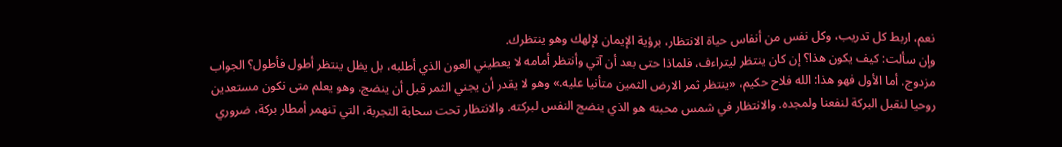نعم، اربط كل تدريب، وكل نفس من أنفاس حياة الانتظار، برؤية الإيمان لإلهك وهو ينتظرك.
وإن سألت: كيف يكون هذا؟ إن كان ينتظر ليتراءف، فلماذا حتى بعد أن آتي وأنتظر أمامه لا يعطيني العون الذي أطلبه، بل يظل ينتظر أطول فأطول؟ الجواب مزدوج. أما الأول فهو هذا: الله فلاح حكيم، «ينتظر ثمر الارض الثمين متأنيا عليه.» وهو لا يقدر أن يجني الثمر قبل أن ينضج. وهو يعلم متى نكون مستعدين روحيا لنقبل البركة لنفعنا ولمجده. والانتظار في شمس محبته هو الذي ينضج النفس لبركته. والانتظار تحت سحابة التجربة، التي تنهمر أمطار بركة، ضروري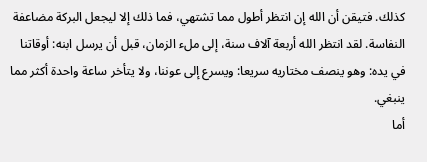كذلك. فتيقن أن الله إن انتظر أطول مما تشتهي، فما ذلك إلا ليجعل البركة مضاعفة النفاسة. لقد انتظر الله أربعة آلاف سنة، إلى ملء الزمان، قبل أن يرسل ابنه: أوقاتنا في يده: وهو ينصف مختاريه سريعا: ويسرع إلى عوننا، ولا يتأخر ساعة واحدة أكثر مما ينبغي.
أما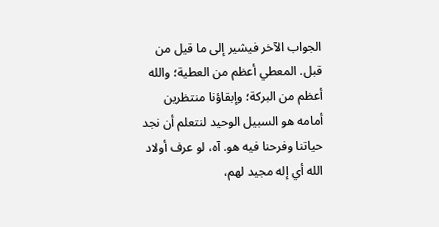الجواب الآخر فيشير إلى ما قيل من قبل. المعطي أعظم من العطية؛ والله أعظم من البركة؛ وإبقاؤنا منتظرين أمامه هو السبيل الوحيد لنتعلم أن نجد حياتنا وفرحنا فيه هو. آه، لو عرف أولاد الله أي إله مجيد لهم،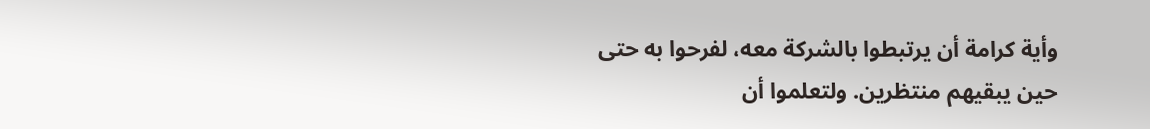وأية كرامة أن يرتبطوا بالشركة معه، لفرحوا به حتى حين يبقيهم منتظرين. ولتعلموا أن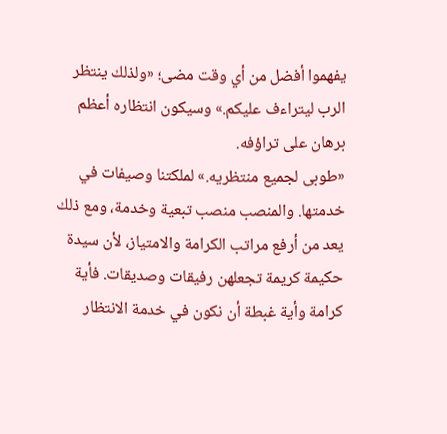يفهموا أفضل من أي وقت مضى؛ «ولذلك ينتظر الرب ليتراءف عليكم.» وسيكون انتظاره أعظم برهان على تراؤفه.
«طوبى لجميع منتظريه.» لملكتنا وصيفات في خدمتها. والمنصب منصب تبعية وخدمة، ومع ذلك يعد من أرفع مراتب الكرامة والامتياز، لأن سيدة حكيمة كريمة تجعلهن رفيقات وصديقات. فأية كرامة وأية غبطة أن نكون في خدمة الانتظار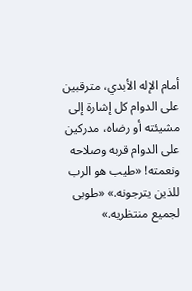أمام الإله الأبدي، مترقبين على الدوام كل إشارة إلى مشيئته أو رضاه، مدركين على الدوام قربه وصلاحه ونعمته! «طيب هو الرب للذين يترجونه.» «طوبى لجميع منتظريه.»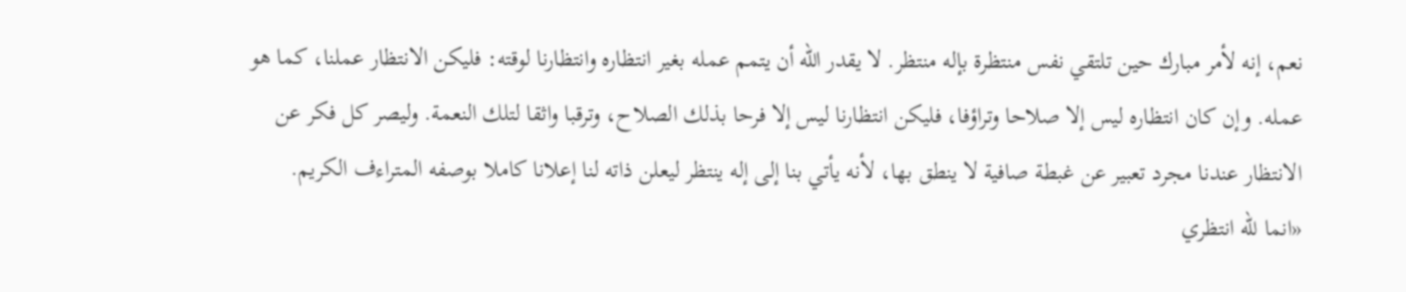نعم، إنه لأمر مبارك حين تلتقي نفس منتظرة بإله منتظر. لا يقدر الله أن يتمم عمله بغير انتظاره وانتظارنا لوقته: فليكن الانتظار عملنا، كما هو عمله. وإن كان انتظاره ليس إلا صلاحا وتراؤفا، فليكن انتظارنا ليس إلا فرحا بذلك الصلاح، وترقبا واثقا لتلك النعمة. وليصر كل فكر عن الانتظار عندنا مجرد تعبير عن غبطة صافية لا ينطق بها، لأنه يأتي بنا إلى إله ينتظر ليعلن ذاته لنا إعلانا كاملا بوصفه المتراءف الكريم.
«انما للّه انتظري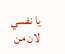يا نفسي لان من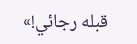قبله رجائي!»